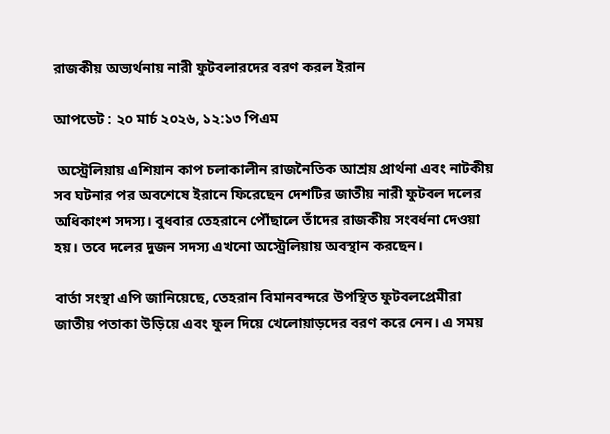রাজকীয় অভ্যর্থনায় নারী ফুটবলারদের বরণ করল ইরান

আপডেট : ২০ মার্চ ২০২৬, ১২:১৩ পিএম

 অস্ট্রেলিয়ায় এশিয়ান কাপ চলাকালীন রাজনৈতিক আশ্রয় প্রার্থনা এবং নাটকীয় সব ঘটনার পর অবশেষে ইরানে ফিরেছেন দেশটির জাতীয় নারী ফুটবল দলের অধিকাংশ সদস্য। বুধবার তেহরানে পৌঁছালে তাঁদের রাজকীয় সংবর্ধনা দেওয়া হয়। তবে দলের দুজন সদস্য এখনো অস্ট্রেলিয়ায় অবস্থান করছেন।

বার্তা সংস্থা এপি জানিয়েছে, তেহরান বিমানবন্দরে উপস্থিত ফুটবলপ্রেমীরা জাতীয় পতাকা উড়িয়ে এবং ফুল দিয়ে খেলোয়াড়দের বরণ করে নেন। এ সময়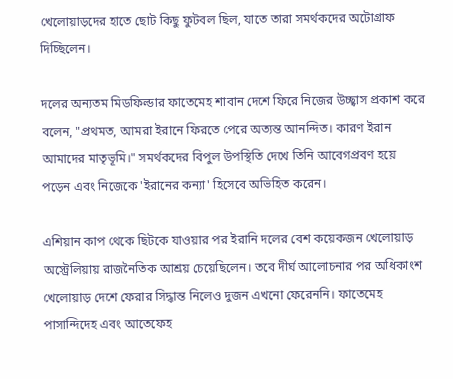খেলোয়াড়দের হাতে ছোট কিছু ফুটবল ছিল, যাতে তারা সমর্থকদের অটোগ্রাফ দিচ্ছিলেন।

দলের অন্যতম মিডফিল্ডার ফাতেমেহ শাবান দেশে ফিরে নিজের উচ্ছ্বাস প্রকাশ করে বলেন, "প্রথমত, আমরা ইরানে ফিরতে পেরে অত্যন্ত আনন্দিত। কারণ ইরান আমাদের মাতৃভূমি।" সমর্থকদের বিপুল উপস্থিতি দেখে তিনি আবেগপ্রবণ হয়ে পড়েন এবং নিজেকে 'ইরানের কন্যা' হিসেবে অভিহিত করেন।

এশিয়ান কাপ থেকে ছিটকে যাওয়ার পর ইরানি দলের বেশ কয়েকজন খেলোয়াড় অস্ট্রেলিয়ায় রাজনৈতিক আশ্রয় চেয়েছিলেন। তবে দীর্ঘ আলোচনার পর অধিকাংশ খেলোয়াড় দেশে ফেরার সিদ্ধান্ত নিলেও দুজন এখনো ফেরেননি। ফাতেমেহ পাসান্দিদেহ এবং আতেফেহ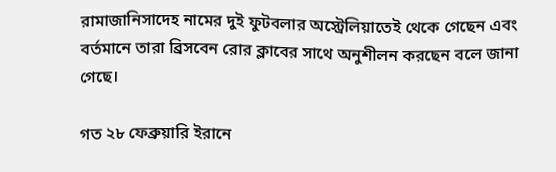রামাজানিসাদেহ নামের দুই ফুটবলার অস্ট্রেলিয়াতেই থেকে গেছেন এবং বর্তমানে তারা ব্রিসবেন রোর ক্লাবের সাথে অনুশীলন করছেন বলে জানা গেছে।

গত ২৮ ফেব্রুয়ারি ইরানে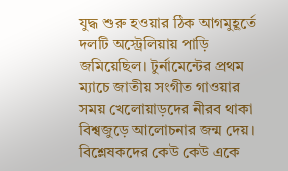যুদ্ধ শুরু হওয়ার ঠিক আগমুহূর্তে দলটি অস্ট্রেলিয়ায় পাড়ি জমিয়েছিল। টুর্নামেন্টের প্রথম ম্যাচে জাতীয় সংগীত গাওয়ার সময় খেলোয়াড়দের নীরব থাকা বিশ্বজুড়ে আলোচনার জন্ম দেয়। বিশ্লেষকদের কেউ কেউ একে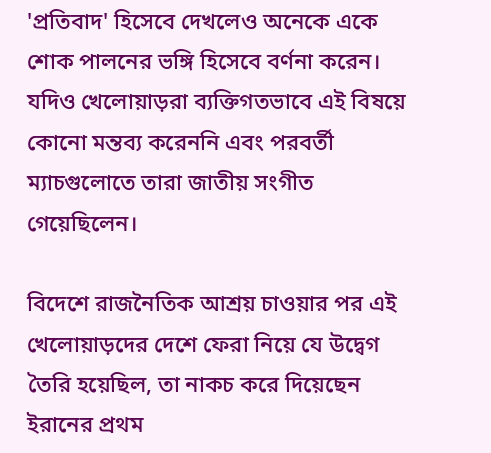'প্রতিবাদ' হিসেবে দেখলেও অনেকে একে শোক পালনের ভঙ্গি হিসেবে বর্ণনা করেন। যদিও খেলোয়াড়রা ব্যক্তিগতভাবে এই বিষয়ে কোনো মন্তব্য করেননি এবং পরবর্তী ম্যাচগুলোতে তারা জাতীয় সংগীত গেয়েছিলেন।

বিদেশে রাজনৈতিক আশ্রয় চাওয়ার পর এই খেলোয়াড়দের দেশে ফেরা নিয়ে যে উদ্বেগ তৈরি হয়েছিল, তা নাকচ করে দিয়েছেন ইরানের প্রথম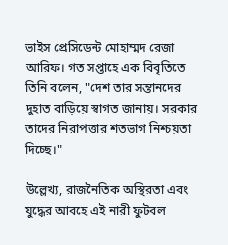ভাইস প্রেসিডেন্ট মোহাম্মদ রেজা আরিফ। গত সপ্তাহে এক বিবৃতিতে তিনি বলেন, "দেশ তার সন্তানদের দুহাত বাড়িয়ে স্বাগত জানায়। সরকার তাদের নিরাপত্তার শতভাগ নিশ্চয়তা দিচ্ছে।"

উল্লেখ্য, রাজনৈতিক অস্থিরতা এবং যুদ্ধের আবহে এই নারী ফুটবল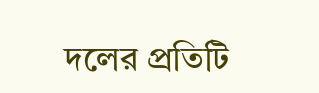দলের প্রতিটি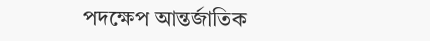পদক্ষেপ আন্তর্জাতিক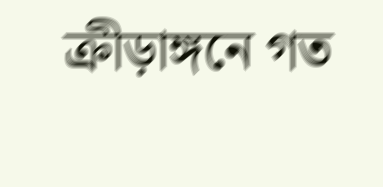ক্রীড়াঙ্গনে গত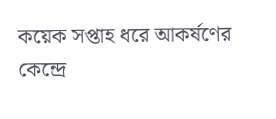কয়েক সপ্তাহ ধরে আকর্ষণের কেন্দ্রে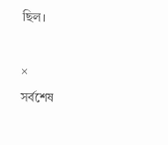ছিল।

×
সর্বশেষ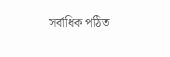সর্বাধিক পঠিত